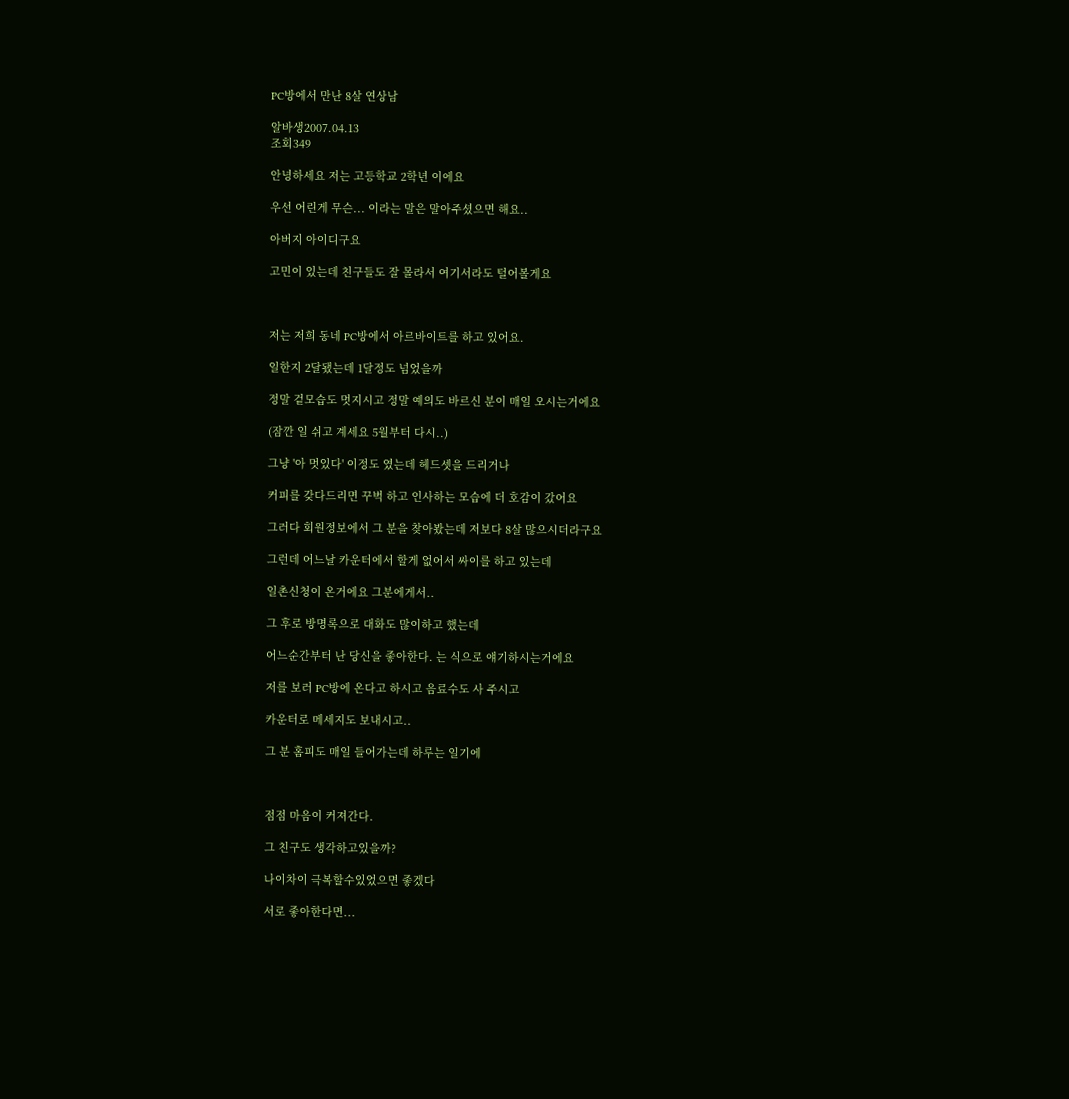PC방에서 만난 8살 연상남

알바생2007.04.13
조회349

안녕하세요 저는 고등학교 2학년 이에요

우선 어린게 무슨... 이라는 말은 말아주셨으면 해요..

아버지 아이디구요

고민이 있는데 친구들도 잘 몰라서 여기서라도 털어볼게요



저는 저희 동네 PC방에서 아르바이트를 하고 있어요.

일한지 2달됐는데 1달정도 넘었을까

정말 겉모습도 멋지시고 정말 예의도 바르신 분이 매일 오시는거에요

(잠깐 일 쉬고 계세요 5월부터 다시..)

그냥 '아 멋있다' 이정도 였는데 헤드셋을 드리거나

커피를 갖다드리면 꾸벅 하고 인사하는 모습에 더 호감이 갔어요

그러다 회원정보에서 그 분을 찾아봤는데 저보다 8살 많으시더라구요

그런데 어느날 카운터에서 할게 없어서 싸이를 하고 있는데

일촌신청이 온거에요 그분에게서..

그 후로 방명록으로 대화도 많이하고 했는데

어느순간부터 난 당신을 좋아한다. 는 식으로 얘기하시는거에요

저를 보러 PC방에 온다고 하시고 음료수도 사 주시고

카운터로 메세지도 보내시고..

그 분 홈피도 매일 들어가는데 하루는 일기에



점점 마음이 커져간다.

그 친구도 생각하고있을까?

나이차이 극복할수있었으면 좋겠다

서로 좋아한다면...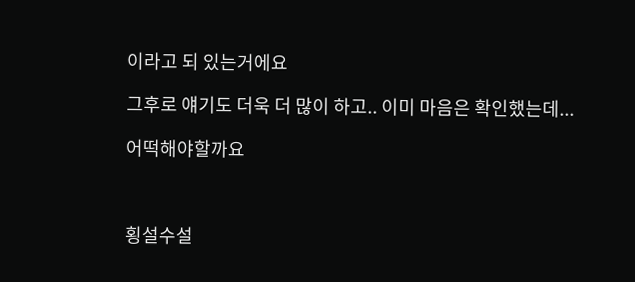이라고 되 있는거에요

그후로 얘기도 더욱 더 많이 하고.. 이미 마음은 확인했는데...

어떡해야할까요



횡설수설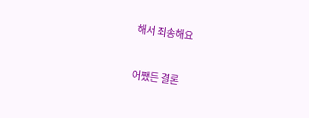해서 죄송해요

어쨌든 결론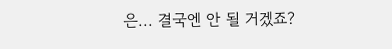은... 결국엔 안 될 거겠죠?